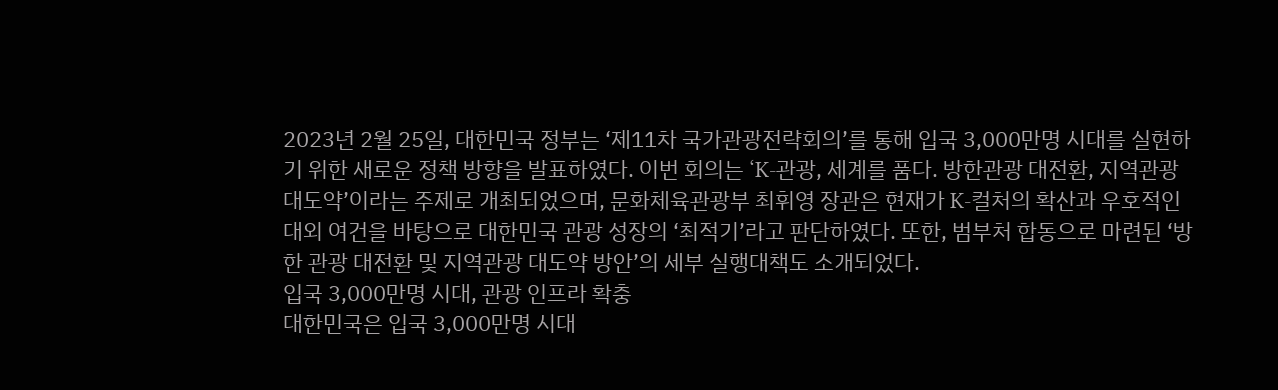2023년 2월 25일, 대한민국 정부는 ‘제11차 국가관광전략회의’를 통해 입국 3,000만명 시대를 실현하기 위한 새로운 정책 방향을 발표하였다. 이번 회의는 ‘K-관광, 세계를 품다. 방한관광 대전환, 지역관광 대도약’이라는 주제로 개최되었으며, 문화체육관광부 최휘영 장관은 현재가 K-컬처의 확산과 우호적인 대외 여건을 바탕으로 대한민국 관광 성장의 ‘최적기’라고 판단하였다. 또한, 범부처 합동으로 마련된 ‘방한 관광 대전환 및 지역관광 대도약 방안’의 세부 실행대책도 소개되었다.
입국 3,000만명 시대, 관광 인프라 확충
대한민국은 입국 3,000만명 시대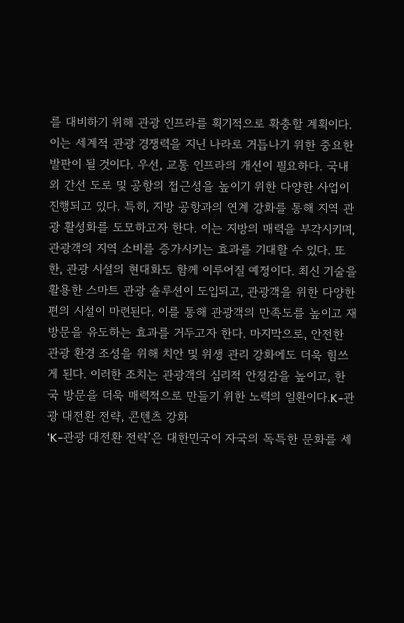를 대비하기 위해 관광 인프라를 획기적으로 확충할 계획이다. 이는 세계적 관광 경쟁력을 지닌 나라로 거듭나기 위한 중요한 발판이 될 것이다. 우선, 교통 인프라의 개선이 필요하다. 국내외 간선 도로 및 공항의 접근성을 높이기 위한 다양한 사업이 진행되고 있다. 특히, 지방 공항과의 연계 강화를 통해 지역 관광 활성화를 도모하고자 한다. 이는 지방의 매력을 부각시키며, 관광객의 지역 소비를 증가시키는 효과를 기대할 수 있다. 또한, 관광 시설의 현대화도 함께 이루어질 예정이다. 최신 기술을 활용한 스마트 관광 솔루션이 도입되고, 관광객을 위한 다양한 편의 시설이 마련된다. 이를 통해 관광객의 만족도를 높이고 재방문을 유도하는 효과를 거두고자 한다. 마지막으로, 안전한 관광 환경 조성을 위해 치안 및 위생 관리 강화에도 더욱 힘쓰게 된다. 이러한 조치는 관광객의 심리적 안정감을 높이고, 한국 방문을 더욱 매력적으로 만들기 위한 노력의 일환이다.K-관광 대전환 전략, 콘텐츠 강화
‘K-관광 대전환 전략’은 대한민국이 자국의 독특한 문화를 세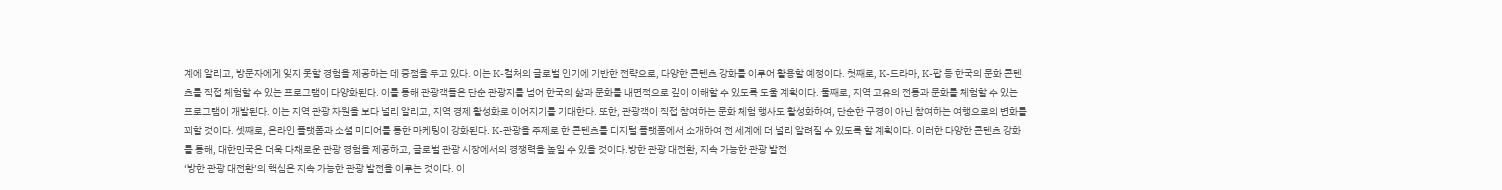계에 알리고, 방문자에게 잊지 못할 경험을 제공하는 데 중점을 두고 있다. 이는 K-컬처의 글로벌 인기에 기반한 전략으로, 다양한 콘텐츠 강화를 이루어 활용할 예정이다. 첫째로, K-드라마, K-팝 등 한국의 문화 콘텐츠를 직접 체험할 수 있는 프로그램이 다양화된다. 이를 통해 관광객들은 단순 관광지를 넘어 한국의 삶과 문화를 내면적으로 깊이 이해할 수 있도록 도울 계획이다. 둘째로, 지역 고유의 전통과 문화를 체험할 수 있는 프로그램이 개발된다. 이는 지역 관광 자원을 보다 널리 알리고, 지역 경제 활성화로 이어지기를 기대한다. 또한, 관광객이 직접 참여하는 문화 체험 행사도 활성화하여, 단순한 구경이 아닌 참여하는 여행으로의 변화를 꾀할 것이다. 셋째로, 온라인 플랫폼과 소셜 미디어를 통한 마케팅이 강화된다. K-관광을 주제로 한 콘텐츠를 디지털 플랫폼에서 소개하여 전 세계에 더 널리 알려질 수 있도록 할 계획이다. 이러한 다양한 콘텐츠 강화를 통해, 대한민국은 더욱 다채로운 관광 경험을 제공하고, 글로벌 관광 시장에서의 경쟁력을 높일 수 있을 것이다.방한 관광 대전환, 지속 가능한 관광 발전
‘방한 관광 대전환’의 핵심은 지속 가능한 관광 발전을 이루는 것이다. 이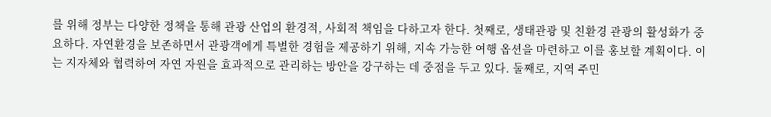를 위해 정부는 다양한 정책을 통해 관광 산업의 환경적, 사회적 책임을 다하고자 한다. 첫째로, 생태관광 및 친환경 관광의 활성화가 중요하다. 자연환경을 보존하면서 관광객에게 특별한 경험을 제공하기 위해, 지속 가능한 여행 옵션을 마련하고 이를 홍보할 계획이다. 이는 지자체와 협력하여 자연 자원을 효과적으로 관리하는 방안을 강구하는 데 중점을 두고 있다. 둘째로, 지역 주민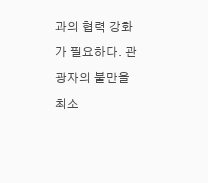과의 협력 강화가 필요하다. 관광자의 불만을 최소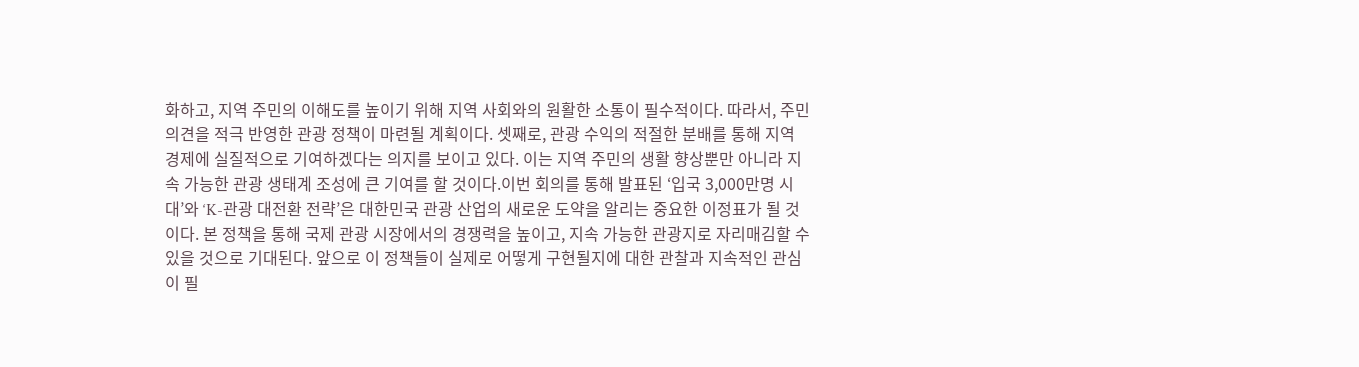화하고, 지역 주민의 이해도를 높이기 위해 지역 사회와의 원활한 소통이 필수적이다. 따라서, 주민 의견을 적극 반영한 관광 정책이 마련될 계획이다. 셋째로, 관광 수익의 적절한 분배를 통해 지역 경제에 실질적으로 기여하겠다는 의지를 보이고 있다. 이는 지역 주민의 생활 향상뿐만 아니라 지속 가능한 관광 생태계 조성에 큰 기여를 할 것이다.이번 회의를 통해 발표된 ‘입국 3,000만명 시대’와 ‘K-관광 대전환 전략’은 대한민국 관광 산업의 새로운 도약을 알리는 중요한 이정표가 될 것이다. 본 정책을 통해 국제 관광 시장에서의 경쟁력을 높이고, 지속 가능한 관광지로 자리매김할 수 있을 것으로 기대된다. 앞으로 이 정책들이 실제로 어떻게 구현될지에 대한 관찰과 지속적인 관심이 필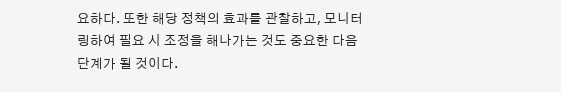요하다. 또한 해당 정책의 효과를 관찰하고, 모니터링하여 필요 시 조정을 해나가는 것도 중요한 다음 단계가 될 것이다.